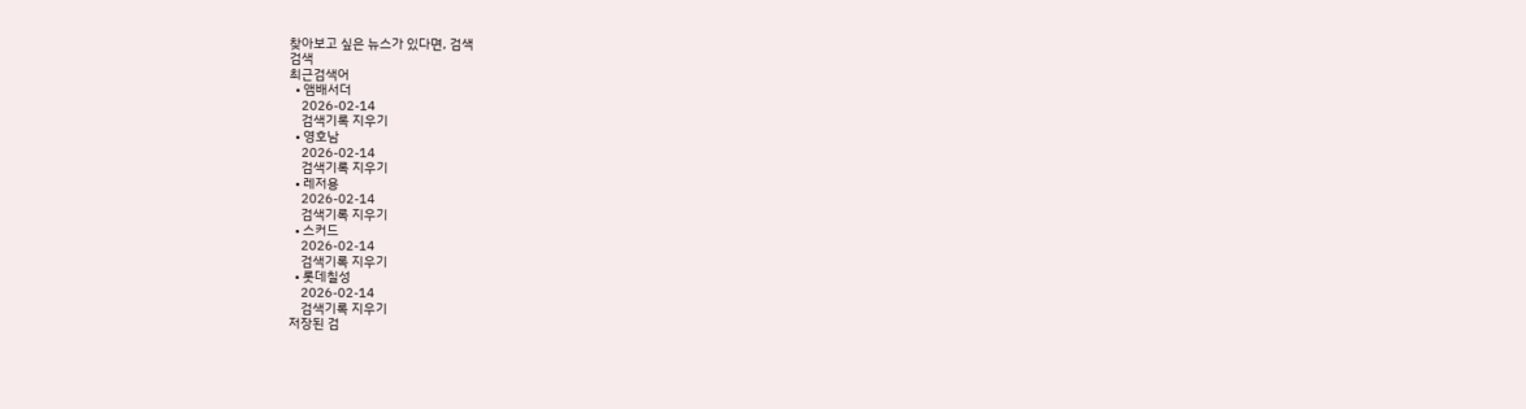찾아보고 싶은 뉴스가 있다면, 검색
검색
최근검색어
  • 앰배서더
    2026-02-14
    검색기록 지우기
  • 영호남
    2026-02-14
    검색기록 지우기
  • 레저용
    2026-02-14
    검색기록 지우기
  • 스커드
    2026-02-14
    검색기록 지우기
  • 롯데칠성
    2026-02-14
    검색기록 지우기
저장된 검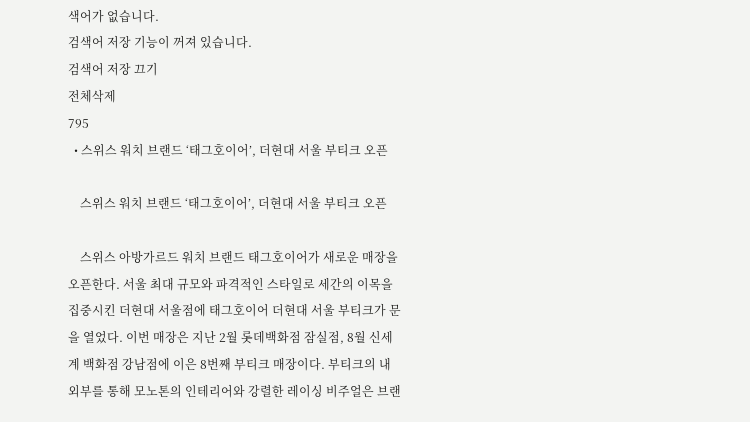색어가 없습니다.
검색어 저장 기능이 꺼져 있습니다.
검색어 저장 끄기
전체삭제
795
  • 스위스 워치 브랜드 ‘태그호이어’, 더현대 서울 부티크 오픈

    스위스 워치 브랜드 ‘태그호이어’, 더현대 서울 부티크 오픈

    스위스 아방가르드 워치 브랜드 태그호이어가 새로운 매장을 오픈한다. 서울 최대 규모와 파격적인 스타일로 세간의 이목을 집중시킨 더현대 서울점에 태그호이어 더현대 서울 부티크가 문을 열었다. 이번 매장은 지난 2월 롯데백화점 잠실점, 8월 신세계 백화점 강남점에 이은 8번째 부티크 매장이다. 부티크의 내외부를 통해 모노톤의 인테리어와 강렬한 레이싱 비주얼은 브랜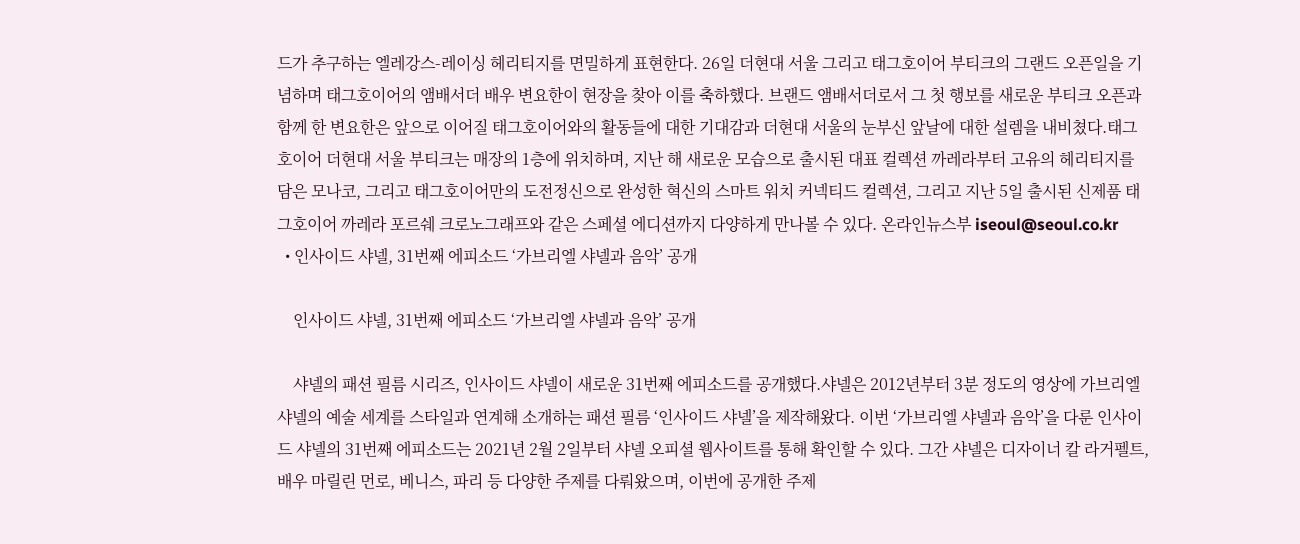드가 추구하는 엘레강스-레이싱 헤리티지를 면밀하게 표현한다. 26일 더현대 서울 그리고 태그호이어 부티크의 그랜드 오픈일을 기념하며 태그호이어의 앰배서더 배우 변요한이 현장을 찾아 이를 축하했다. 브랜드 앰배서더로서 그 첫 행보를 새로운 부티크 오픈과 함께 한 변요한은 앞으로 이어질 태그호이어와의 활동들에 대한 기대감과 더현대 서울의 눈부신 앞날에 대한 설렘을 내비쳤다.태그호이어 더현대 서울 부티크는 매장의 1층에 위치하며, 지난 해 새로운 모습으로 출시된 대표 컬렉션 까레라부터 고유의 헤리티지를 담은 모나코, 그리고 태그호이어만의 도전정신으로 완성한 혁신의 스마트 워치 커넥티드 컬렉션, 그리고 지난 5일 출시된 신제품 태그호이어 까레라 포르쉐 크로노그래프와 같은 스페셜 에디션까지 다양하게 만나볼 수 있다. 온라인뉴스부 iseoul@seoul.co.kr
  • 인사이드 샤넬, 31번째 에피소드 ‘가브리엘 샤넬과 음악’ 공개

    인사이드 샤넬, 31번째 에피소드 ‘가브리엘 샤넬과 음악’ 공개

    샤넬의 패션 필름 시리즈, 인사이드 샤넬이 새로운 31번째 에피소드를 공개했다.샤넬은 2012년부터 3분 정도의 영상에 가브리엘 샤넬의 예술 세계를 스타일과 연계해 소개하는 패션 필름 ‘인사이드 샤넬’을 제작해왔다. 이번 ‘가브리엘 샤넬과 음악’을 다룬 인사이드 샤넬의 31번째 에피소드는 2021년 2월 2일부터 샤넬 오피셜 웹사이트를 통해 확인할 수 있다. 그간 샤넬은 디자이너 칼 라거펠트, 배우 마릴린 먼로, 베니스, 파리 등 다양한 주제를 다뤄왔으며, 이번에 공개한 주제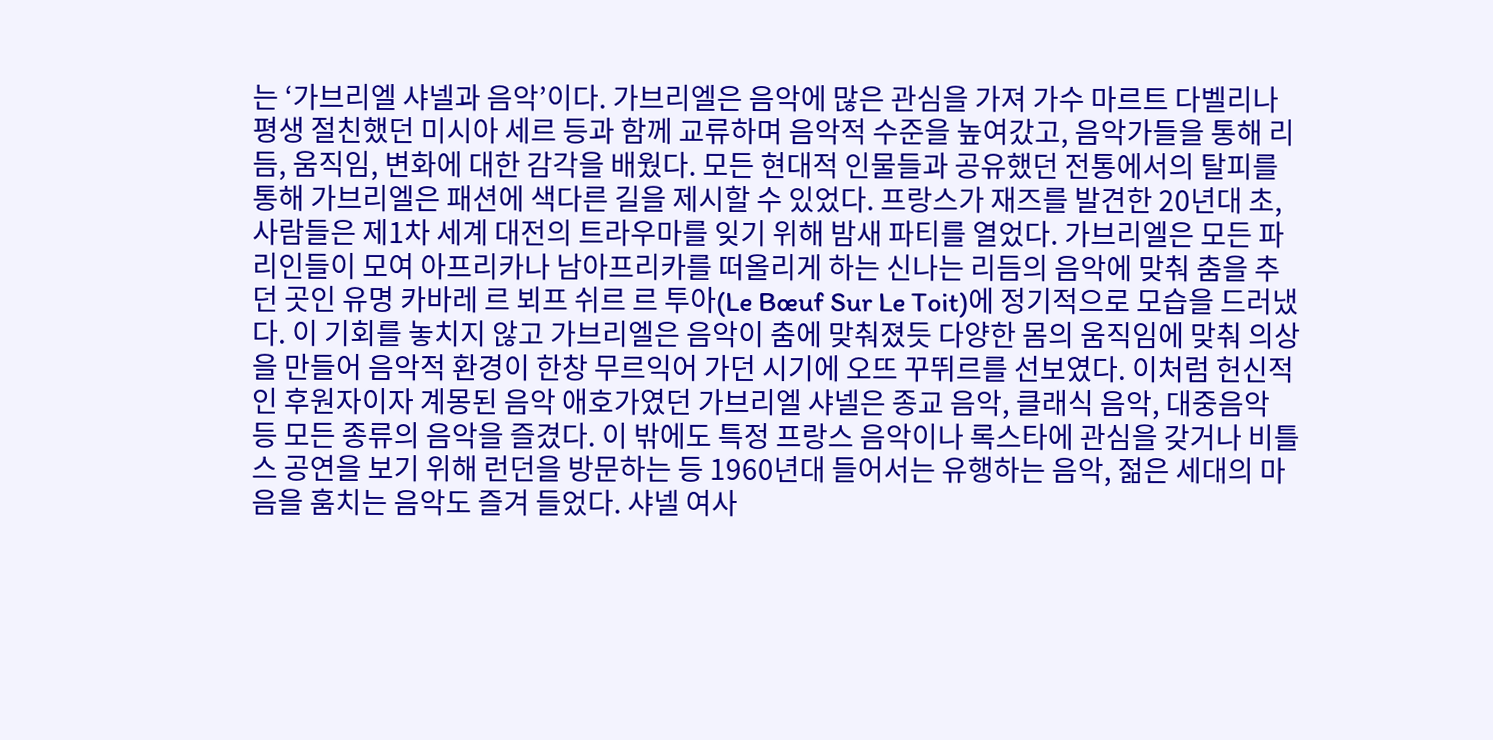는 ‘가브리엘 샤넬과 음악’이다. 가브리엘은 음악에 많은 관심을 가져 가수 마르트 다벨리나 평생 절친했던 미시아 세르 등과 함께 교류하며 음악적 수준을 높여갔고, 음악가들을 통해 리듬, 움직임, 변화에 대한 감각을 배웠다. 모든 현대적 인물들과 공유했던 전통에서의 탈피를 통해 가브리엘은 패션에 색다른 길을 제시할 수 있었다. 프랑스가 재즈를 발견한 20년대 초, 사람들은 제1차 세계 대전의 트라우마를 잊기 위해 밤새 파티를 열었다. 가브리엘은 모든 파리인들이 모여 아프리카나 남아프리카를 떠올리게 하는 신나는 리듬의 음악에 맞춰 춤을 추던 곳인 유명 카바레 르 뵈프 쉬르 르 투아(Le Bœuf Sur Le Toit)에 정기적으로 모습을 드러냈다. 이 기회를 놓치지 않고 가브리엘은 음악이 춤에 맞춰졌듯 다양한 몸의 움직임에 맞춰 의상을 만들어 음악적 환경이 한창 무르익어 가던 시기에 오뜨 꾸뛰르를 선보였다. 이처럼 헌신적인 후원자이자 계몽된 음악 애호가였던 가브리엘 샤넬은 종교 음악, 클래식 음악, 대중음악 등 모든 종류의 음악을 즐겼다. 이 밖에도 특정 프랑스 음악이나 록스타에 관심을 갖거나 비틀스 공연을 보기 위해 런던을 방문하는 등 1960년대 들어서는 유행하는 음악, 젊은 세대의 마음을 훔치는 음악도 즐겨 들었다. 샤넬 여사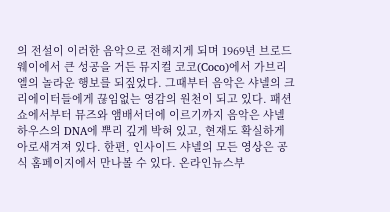의 전설이 이러한 음악으로 전해지게 되며 1969년 브로드웨이에서 큰 성공을 거든 뮤지컬 코코(Coco)에서 가브리엘의 놀라운 행보를 되짚었다. 그때부터 음악은 샤넬의 크리에이터들에게 끊임없는 영감의 원천이 되고 있다. 패션쇼에서부터 뮤즈와 앰배서더에 이르기까지 음악은 샤넬 하우스의 DNA에 뿌리 깊게 박혀 있고, 현재도 확실하게 아로새겨져 있다. 한편, 인사이드 샤넬의 모든 영상은 공식 홈페이지에서 만나볼 수 있다. 온라인뉴스부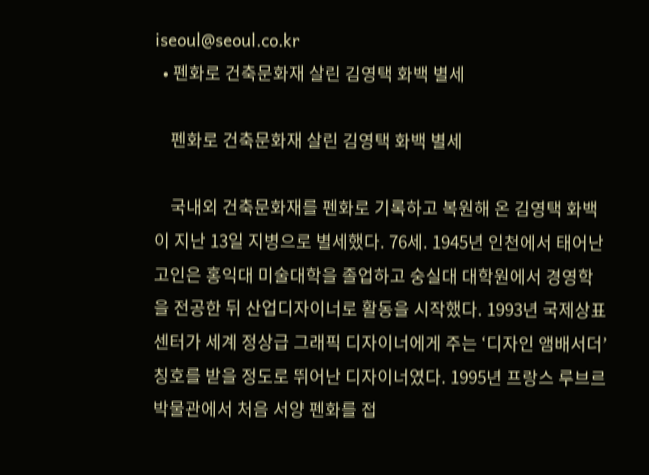iseoul@seoul.co.kr
  • 펜화로 건축문화재 살린 김영택 화백 별세

    펜화로 건축문화재 살린 김영택 화백 별세

    국내외 건축문화재를 펜화로 기록하고 복원해 온 김영택 화백이 지난 13일 지병으로 별세했다. 76세. 1945년 인천에서 태어난 고인은 홍익대 미술대학을 졸업하고 숭실대 대학원에서 경영학을 전공한 뒤 산업디자이너로 활동을 시작했다. 1993년 국제상표센터가 세계 정상급 그래픽 디자이너에게 주는 ‘디자인 앰배서더’ 칭호를 받을 정도로 뛰어난 디자이너였다. 1995년 프랑스 루브르박물관에서 처음 서양 펜화를 접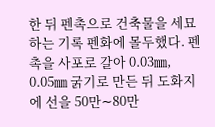한 뒤 펜촉으로 건축물을 세묘하는 기록 펜화에 몰두했다. 펜촉을 사포로 갈아 0.03㎜, 0.05㎜ 굵기로 만든 뒤 도화지에 선을 50만∼80만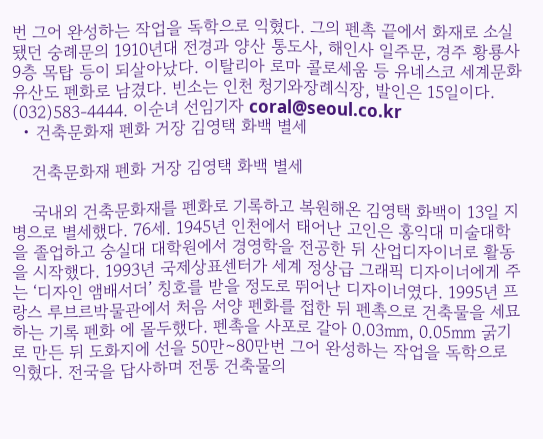번 그어 완성하는 작업을 독학으로 익혔다. 그의 펜촉 끝에서 화재로 소실됐던 숭례문의 1910년대 전경과 양산 통도사, 해인사 일주문, 경주 황룡사 9층 목탑 등이 되살아났다. 이탈리아 로마 콜로세움 등 유네스코 세계문화유산도 펜화로 남겼다. 빈소는 인천 청기와장례식장, 발인은 15일이다. (032)583-4444. 이순녀 선임기자 coral@seoul.co.kr
  • 건축문화재 펜화 거장 김영택 화백 별세

    건축문화재 펜화 거장 김영택 화백 별세

    국내외 건축문화재를 펜화로 기록하고 복원해온 김영택 화백이 13일 지병으로 별세했다. 76세. 1945년 인천에서 태어난 고인은 홍익대 미술대학을 졸업하고 숭실대 대학원에서 경영학을 전공한 뒤 산업디자이너로 활동을 시작했다. 1993년 국제상표센터가 세계 정상급 그래픽 디자이너에게 주는 ‘디자인 앰배서더’ 칭호를 받을 정도로 뛰어난 디자이너였다. 1995년 프랑스 루브르박물관에서 처음 서양 펜화를 접한 뒤 펜촉으로 건축물을 세묘하는 기록 펜화 에 몰두했다. 펜촉을 사포로 갈아 0.03㎜, 0.05㎜ 굵기로 만든 뒤 도화지에 선을 50만∼80만번 그어 완성하는 작업을 독학으로 익혔다. 전국을 답사하며 전통 건축물의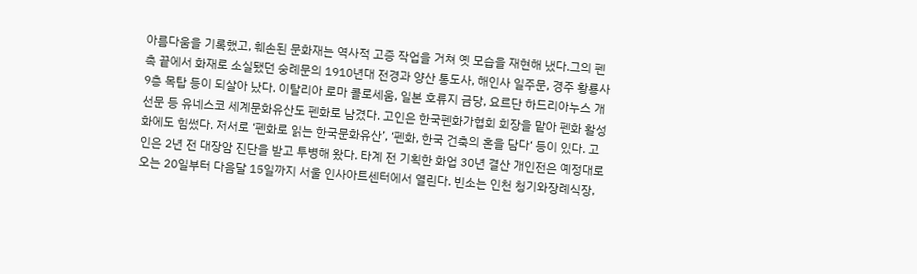아름다움을 기록했고, 훼손된 문화재는 역사적 고증 작업을 거쳐 옛 모습을 재현해 냈다.그의 펜촉 끝에서 화재로 소실됐던 숭례문의 1910년대 전경과 양산 통도사, 해인사 일주문, 경주 황룡사 9층 목탑 등이 되살아 났다. 이탈리아 로마 콜로세움, 일본 호류지 금당, 요르단 하드리아누스 개선문 등 유네스코 세계문화유산도 펜화로 남겼다. 고인은 한국펜화가협회 회장을 맡아 펜화 활성화에도 힘썼다. 저서로 ‘펜화로 읽는 한국문화유산’, ‘펜화, 한국 건축의 혼을 담다‘ 등이 있다. 고인은 2년 전 대장암 진단을 받고 투병해 왔다. 타계 전 기획한 화업 30년 결산 개인전은 예정대로 오는 20일부터 다음달 15일까지 서울 인사아트센터에서 열린다. 빈소는 인천 청기와장례식장,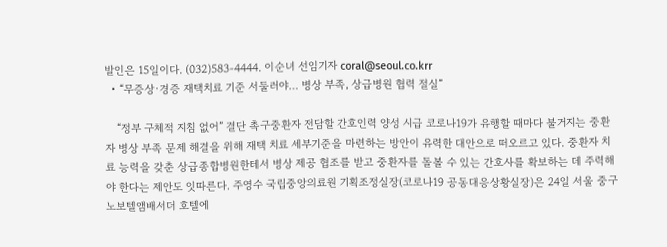발인은 15일이다. (032)583-4444. 이순녀 선임기자 coral@seoul.co.krr
  • “무증상·경증 재택치료 기준 서둘러야… 병상 부족, 상급병원 협력 절실”

    “정부 구체적 지침 없어” 결단 촉구중환자 전담할 간호인력 양성 시급 코로나19가 유행할 때마다 불거지는 중환자 병상 부족 문제 해결을 위해 재택 치료 세부기준을 마련하는 방안이 유력한 대안으로 떠오르고 있다. 중환자 치료 능력을 갖춘 상급종합병원한테서 병상 제공 협조를 받고 중환자를 돌볼 수 있는 간호사를 확보하는 데 주력해야 한다는 제안도 잇따른다. 주영수 국립중앙의료원 기획조정실장(코로나19 공동대응상황실장)은 24일 서울 중구 노보텔앰배서더 호텔에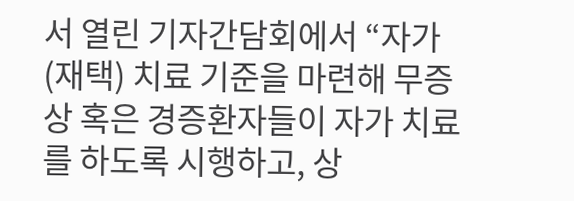서 열린 기자간담회에서 “자가(재택) 치료 기준을 마련해 무증상 혹은 경증환자들이 자가 치료를 하도록 시행하고, 상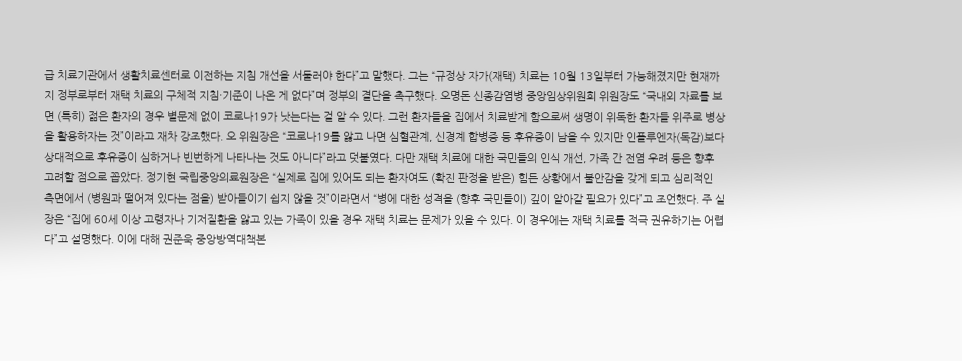급 치료기관에서 생활치료센터로 이전하는 지침 개선을 서둘러야 한다”고 말했다. 그는 “규정상 자가(재택) 치료는 10월 13일부터 가능해졌지만 현재까지 정부로부터 재택 치료의 구체적 지침·기준이 나온 게 없다”며 정부의 결단을 촉구했다. 오명돈 신종감염병 중앙임상위원회 위원장도 “국내외 자료를 보면 (특히) 젊은 환자의 경우 별문제 없이 코로나19가 낫는다는 걸 알 수 있다. 그런 환자들을 집에서 치료받게 함으로써 생명이 위독한 환자들 위주로 병상을 활용하자는 것”이라고 재차 강조했다. 오 위원장은 “코로나19를 앓고 나면 심혈관계, 신경계 합병증 등 후유증이 남을 수 있지만 인플루엔자(독감)보다 상대적으로 후유증이 심하거나 빈번하게 나타나는 것도 아니다”라고 덧붙였다. 다만 재택 치료에 대한 국민들의 인식 개선, 가족 간 전염 우려 등은 향후 고려할 점으로 꼽았다. 정기현 국립중앙의료원장은 “실제로 집에 있어도 되는 환자여도 (확진 판정을 받은) 힘든 상황에서 불안감을 갖게 되고 심리적인 측면에서 (병원과 떨어져 있다는 점을) 받아들이기 쉽지 않을 것”이라면서 “병에 대한 성격을 (향후 국민들이) 깊이 알아갈 필요가 있다”고 조언했다. 주 실장은 “집에 60세 이상 고령자나 기저질환을 앓고 있는 가족이 있을 경우 재택 치료는 문제가 있을 수 있다. 이 경우에는 재택 치료를 적극 권유하기는 어렵다”고 설명했다. 이에 대해 권준욱 중앙방역대책본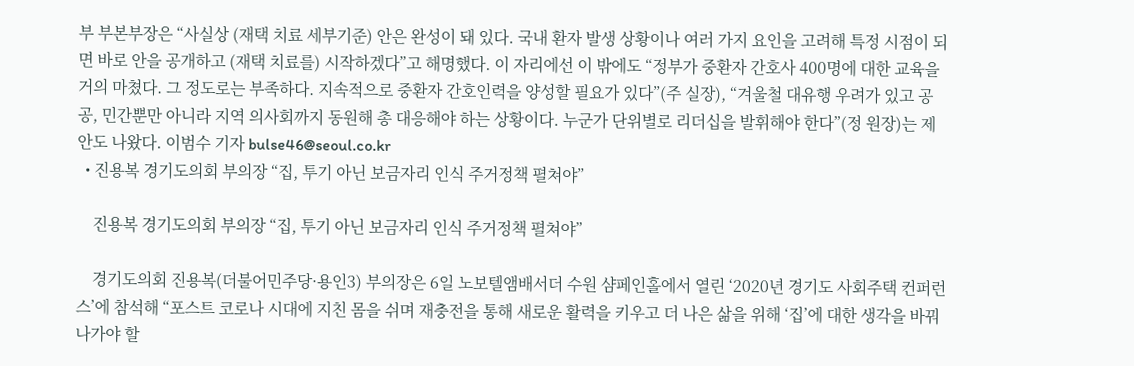부 부본부장은 “사실상 (재택 치료 세부기준) 안은 완성이 돼 있다. 국내 환자 발생 상황이나 여러 가지 요인을 고려해 특정 시점이 되면 바로 안을 공개하고 (재택 치료를) 시작하겠다”고 해명했다. 이 자리에선 이 밖에도 “정부가 중환자 간호사 400명에 대한 교육을 거의 마쳤다. 그 정도로는 부족하다. 지속적으로 중환자 간호인력을 양성할 필요가 있다”(주 실장), “겨울철 대유행 우려가 있고 공공, 민간뿐만 아니라 지역 의사회까지 동원해 총 대응해야 하는 상황이다. 누군가 단위별로 리더십을 발휘해야 한다”(정 원장)는 제안도 나왔다. 이범수 기자 bulse46@seoul.co.kr
  • 진용복 경기도의회 부의장 “집, 투기 아닌 보금자리 인식 주거정책 펼쳐야”

    진용복 경기도의회 부의장 “집, 투기 아닌 보금자리 인식 주거정책 펼쳐야”

    경기도의회 진용복(더불어민주당·용인3) 부의장은 6일 노보텔앰배서더 수원 샴페인홀에서 열린 ‘2020년 경기도 사회주택 컨퍼런스’에 참석해 “포스트 코로나 시대에 지친 몸을 쉬며 재충전을 통해 새로운 활력을 키우고 더 나은 삶을 위해 ‘집’에 대한 생각을 바꿔 나가야 할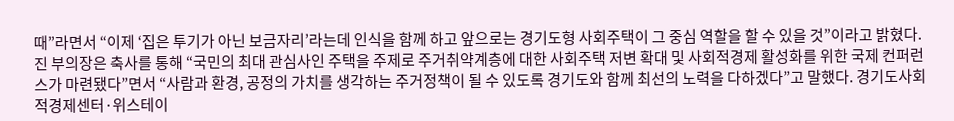때”라면서 “이제 ‘집은 투기가 아닌 보금자리’라는데 인식을 함께 하고 앞으로는 경기도형 사회주택이 그 중심 역할을 할 수 있을 것”이라고 밝혔다. 진 부의장은 축사를 통해 “국민의 최대 관심사인 주택을 주제로 주거취약계층에 대한 사회주택 저변 확대 및 사회적경제 활성화를 위한 국제 컨퍼런스가 마련됐다”면서 “사람과 환경, 공정의 가치를 생각하는 주거정책이 될 수 있도록 경기도와 함께 최선의 노력을 다하겠다”고 말했다. 경기도사회적경제센터·위스테이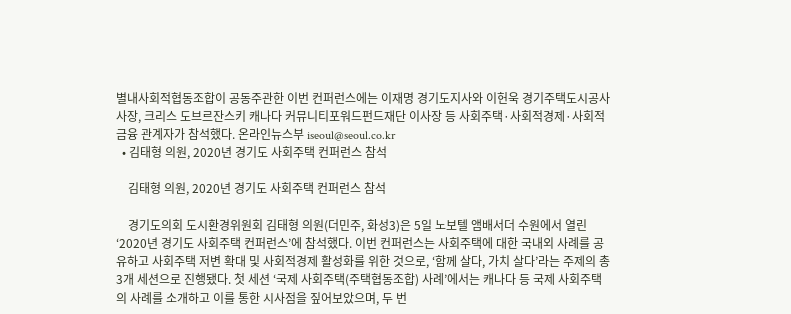별내사회적협동조합이 공동주관한 이번 컨퍼런스에는 이재명 경기도지사와 이헌욱 경기주택도시공사 사장, 크리스 도브르잔스키 캐나다 커뮤니티포워드펀드재단 이사장 등 사회주택·사회적경제·사회적금융 관계자가 참석했다. 온라인뉴스부 iseoul@seoul.co.kr
  • 김태형 의원, 2020년 경기도 사회주택 컨퍼런스 참석

    김태형 의원, 2020년 경기도 사회주택 컨퍼런스 참석

    경기도의회 도시환경위원회 김태형 의원(더민주, 화성3)은 5일 노보텔 앰배서더 수원에서 열린 ‘2020년 경기도 사회주택 컨퍼런스’에 참석했다. 이번 컨퍼런스는 사회주택에 대한 국내외 사례를 공유하고 사회주택 저변 확대 및 사회적경제 활성화를 위한 것으로, ‘함께 살다, 가치 살다’라는 주제의 총 3개 세션으로 진행됐다. 첫 세션 ‘국제 사회주택(주택협동조합) 사례’에서는 캐나다 등 국제 사회주택의 사례를 소개하고 이를 통한 시사점을 짚어보았으며, 두 번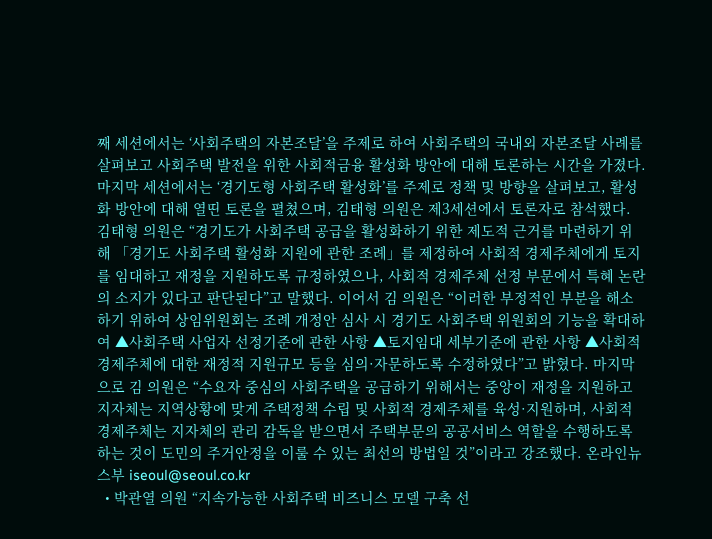째 세션에서는 ‘사회주택의 자본조달’을 주제로 하여 사회주택의 국내외 자본조달 사례를 살펴보고 사회주택 발전을 위한 사회적금융 활성화 방안에 대해 토론하는 시간을 가졌다. 마지막 세션에서는 ‘경기도형 사회주택 활성화’를 주제로 정책 및 방향을 살펴보고, 활성화 방안에 대해 열띤 토론을 펼쳤으며, 김태형 의원은 제3세션에서 토론자로 참석했다. 김태형 의원은 “경기도가 사회주택 공급을 활성화하기 위한 제도적 근거를 마련하기 위해 「경기도 사회주택 활성화 지원에 관한 조례」를 제정하여 사회적 경제주체에게 토지를 임대하고 재정을 지원하도록 규정하였으나, 사회적 경제주체 선정 부문에서 특혜 논란의 소지가 있다고 판단된다”고 말했다. 이어서 김 의원은 “이러한 부정적인 부분을 해소하기 위하여 상임위원회는 조례 개정안 심사 시 경기도 사회주택 위원회의 기능을 확대하여 ▲사회주택 사업자 선정기준에 관한 사항 ▲토지임대 세부기준에 관한 사항 ▲사회적 경제주체에 대한 재정적 지원규모 등을 심의·자문하도록 수정하였다”고 밝혔다. 마지막으로 김 의원은 “수요자 중심의 사회주택을 공급하기 위해서는 중앙이 재정을 지원하고 지자체는 지역상황에 맞게 주택정책 수립 및 사회적 경제주체를 육성·지원하며, 사회적 경제주체는 지자체의 관리 감독을 받으면서 주택부문의 공공서비스 역할을 수행하도록 하는 것이 도민의 주거안정을 이룰 수 있는 최선의 방법일 것”이라고 강조했다. 온라인뉴스부 iseoul@seoul.co.kr
  • 박관열 의원 “지속가능한 사회주택 비즈니스 모델 구축 선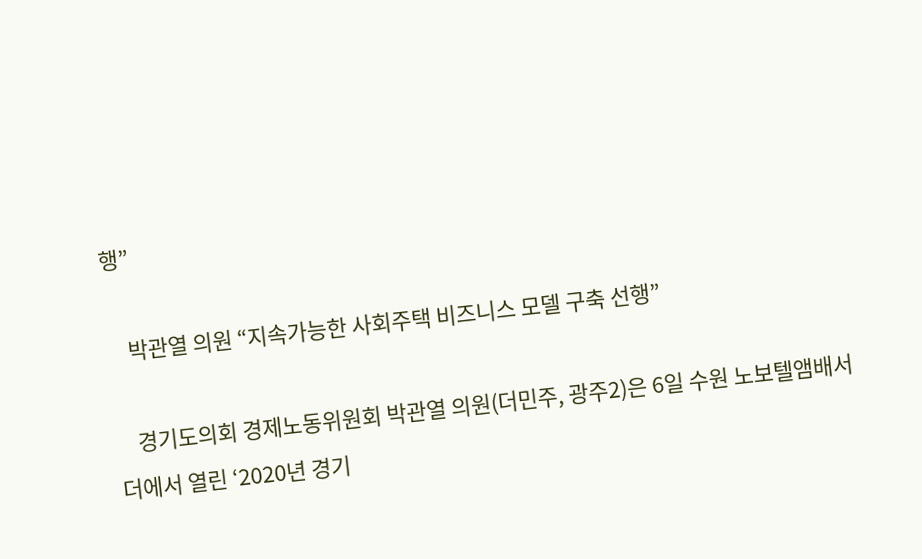행”

    박관열 의원 “지속가능한 사회주택 비즈니스 모델 구축 선행”

    경기도의회 경제노동위원회 박관열 의원(더민주, 광주2)은 6일 수원 노보텔앰배서더에서 열린 ‘2020년 경기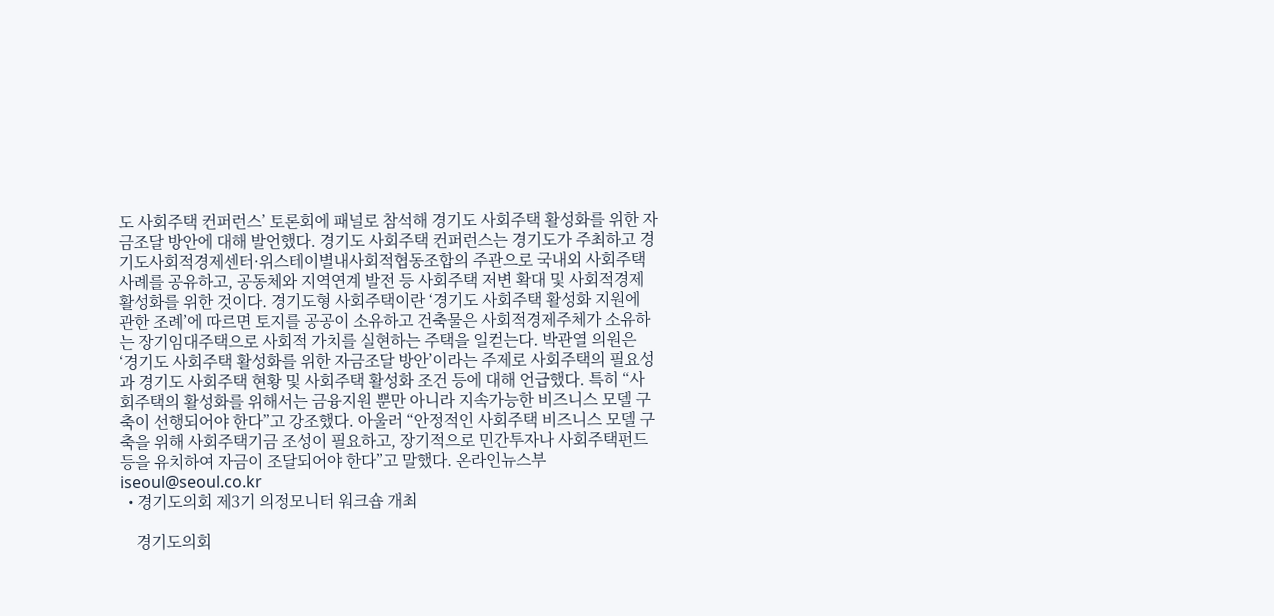도 사회주택 컨퍼런스’ 토론회에 패널로 참석해 경기도 사회주택 활성화를 위한 자금조달 방안에 대해 발언했다. 경기도 사회주택 컨퍼런스는 경기도가 주최하고 경기도사회적경제센터·위스테이별내사회적협동조합의 주관으로 국내외 사회주택 사례를 공유하고, 공동체와 지역연계 발전 등 사회주택 저변 확대 및 사회적경제 활성화를 위한 것이다. 경기도형 사회주택이란 ‘경기도 사회주택 활성화 지원에 관한 조례’에 따르면 토지를 공공이 소유하고 건축물은 사회적경제주체가 소유하는 장기임대주택으로 사회적 가치를 실현하는 주택을 일컫는다. 박관열 의원은 ‘경기도 사회주택 활성화를 위한 자금조달 방안’이라는 주제로 사회주택의 필요성과 경기도 사회주택 현황 및 사회주택 활성화 조건 등에 대해 언급했다. 특히 “사회주택의 활성화를 위해서는 금융지원 뿐만 아니라 지속가능한 비즈니스 모델 구축이 선행되어야 한다”고 강조했다. 아울러 “안정적인 사회주택 비즈니스 모델 구축을 위해 사회주택기금 조성이 필요하고, 장기적으로 민간투자나 사회주택펀드 등을 유치하여 자금이 조달되어야 한다”고 말했다. 온라인뉴스부 iseoul@seoul.co.kr
  • 경기도의회 제3기 의정모니터 워크숍 개최

    경기도의회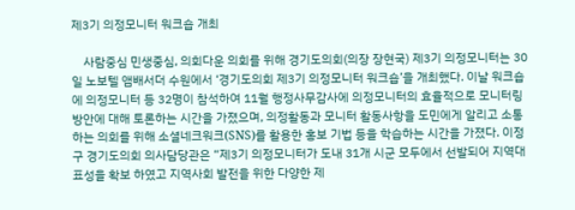제3기 의정모니터 워크숍 개최

    사람중심 민생중심, 의회다운 의회를 위해 경기도의회(의장 장현국) 제3기 의정모니터는 30일 노보텔 앰배서더 수원에서 ‘경기도의회 제3기 의정모니터 워크숍’을 개최했다. 이날 워크숍에 의정모니터 등 32명이 참석하여 11월 행정사무감사에 의정모니터의 효율적으로 모니터링 방안에 대해 토론하는 시간을 가졌으며, 의정활동과 모니터 활동사항을 도민에게 알리고 소통하는 의회를 위해 소셜네크워크(SNS)를 활용한 홍보 기법 등을 학습하는 시간을 가졌다. 이정구 경기도의회 의사담당관은 “제3기 의정모니터가 도내 31개 시군 모두에서 선발되어 지역대표성을 확보 하였고 지역사회 발전을 위한 다양한 제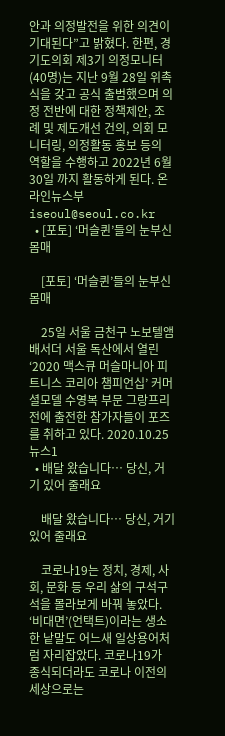안과 의정발전을 위한 의견이 기대된다”고 밝혔다. 한편, 경기도의회 제3기 의정모니터(40명)는 지난 9월 28일 위촉식을 갖고 공식 출범했으며 의정 전반에 대한 정책제안, 조례 및 제도개선 건의, 의회 모니터링, 의정활동 홍보 등의 역할을 수행하고 2022년 6월 30일 까지 활동하게 된다. 온라인뉴스부 iseoul@seoul.co.kr
  • [포토] ‘머슬퀸’들의 눈부신 몸매

    [포토] ‘머슬퀸’들의 눈부신 몸매

    25일 서울 금천구 노보텔앰배서더 서울 독산에서 열린 ‘2020 맥스큐 머슬마니아 피트니스 코리아 챔피언십’ 커머셜모델 수영복 부문 그랑프리전에 출전한 참가자들이 포즈를 취하고 있다. 2020.10.25 뉴스1
  • 배달 왔습니다… 당신, 거기 있어 줄래요

    배달 왔습니다… 당신, 거기 있어 줄래요

    코로나19는 정치, 경제, 사회, 문화 등 우리 삶의 구석구석을 몰라보게 바꿔 놓았다. ‘비대면’(언택트)이라는 생소한 낱말도 어느새 일상용어처럼 자리잡았다. 코로나19가 종식되더라도 코로나 이전의 세상으로는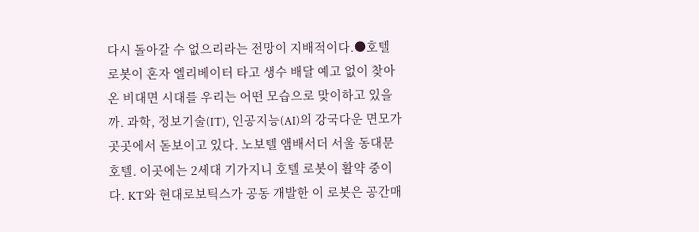다시 돌아갈 수 없으리라는 전망이 지배적이다.●호텔 로봇이 혼자 엘리베이터 타고 생수 배달 예고 없이 찾아온 비대면 시대를 우리는 어떤 모습으로 맞이하고 있을까. 과학, 정보기술(IT), 인공지능(AI)의 강국다운 면모가 곳곳에서 돋보이고 있다. 노보텔 앰배서더 서울 동대문 호텔. 이곳에는 2세대 기가지니 호텔 로봇이 활약 중이다. KT와 현대로보틱스가 공동 개발한 이 로봇은 공간매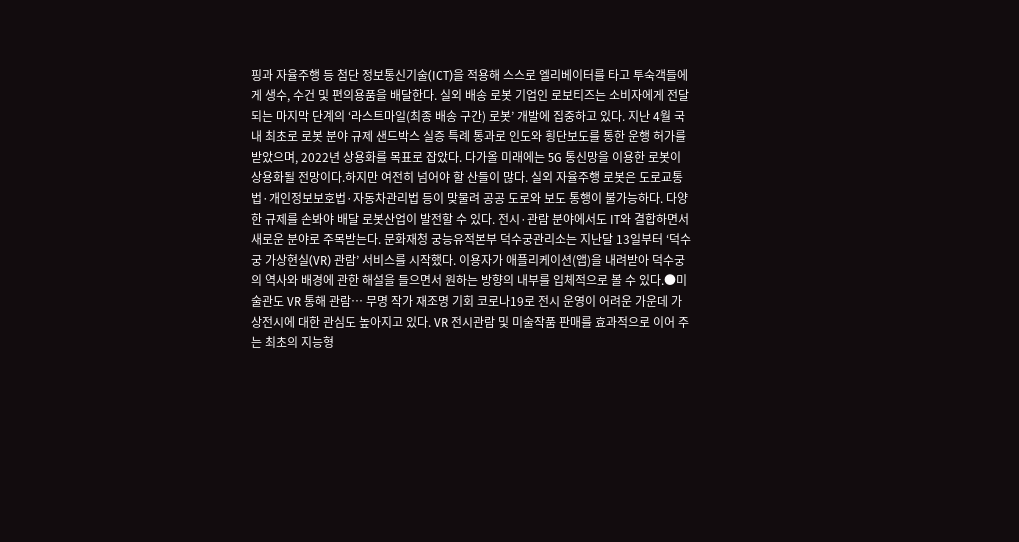핑과 자율주행 등 첨단 정보통신기술(ICT)을 적용해 스스로 엘리베이터를 타고 투숙객들에게 생수, 수건 및 편의용품을 배달한다. 실외 배송 로봇 기업인 로보티즈는 소비자에게 전달되는 마지막 단계의 ‘라스트마일(최종 배송 구간) 로봇’ 개발에 집중하고 있다. 지난 4월 국내 최초로 로봇 분야 규제 샌드박스 실증 특례 통과로 인도와 횡단보도를 통한 운행 허가를 받았으며, 2022년 상용화를 목표로 잡았다. 다가올 미래에는 5G 통신망을 이용한 로봇이 상용화될 전망이다.하지만 여전히 넘어야 할 산들이 많다. 실외 자율주행 로봇은 도로교통법·개인정보보호법·자동차관리법 등이 맞물려 공공 도로와 보도 통행이 불가능하다. 다양한 규제를 손봐야 배달 로봇산업이 발전할 수 있다. 전시·관람 분야에서도 IT와 결합하면서 새로운 분야로 주목받는다. 문화재청 궁능유적본부 덕수궁관리소는 지난달 13일부터 ‘덕수궁 가상현실(VR) 관람’ 서비스를 시작했다. 이용자가 애플리케이션(앱)을 내려받아 덕수궁의 역사와 배경에 관한 해설을 들으면서 원하는 방향의 내부를 입체적으로 볼 수 있다.●미술관도 VR 통해 관람… 무명 작가 재조명 기회 코로나19로 전시 운영이 어려운 가운데 가상전시에 대한 관심도 높아지고 있다. VR 전시관람 및 미술작품 판매를 효과적으로 이어 주는 최초의 지능형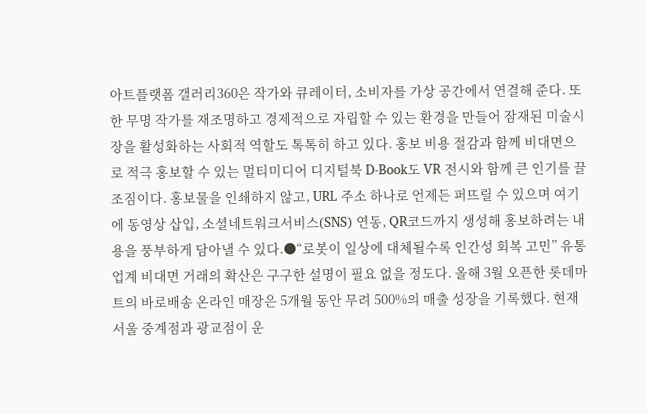아트플랫폼 갤러리360은 작가와 큐레이터, 소비자를 가상 공간에서 연결해 준다. 또한 무명 작가를 재조명하고 경제적으로 자립할 수 있는 환경을 만들어 잠재된 미술시장을 활성화하는 사회적 역할도 톡톡히 하고 있다. 홍보 비용 절감과 함께 비대면으로 적극 홍보할 수 있는 멀티미디어 디지털북 D-Book도 VR 전시와 함께 큰 인기를 끌 조짐이다. 홍보물을 인쇄하지 않고, URL 주소 하나로 언제든 퍼뜨릴 수 있으며 여기에 동영상 삽입, 소셜네트워크서비스(SNS) 연동, QR코드까지 생성해 홍보하려는 내용을 풍부하게 담아낼 수 있다.●“로봇이 일상에 대체될수록 인간성 회복 고민” 유통업계 비대면 거래의 확산은 구구한 설명이 필요 없을 정도다. 올해 3월 오픈한 롯데마트의 바로배송 온라인 매장은 5개월 동안 무려 500%의 매출 성장을 기록했다. 현재 서울 중계점과 광교점이 운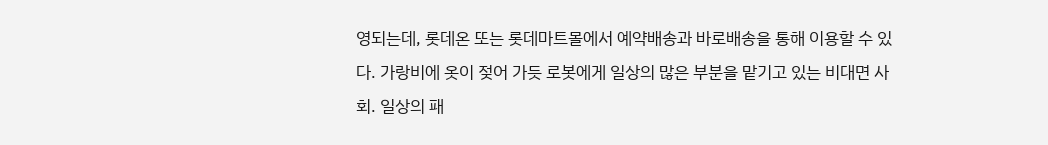영되는데, 롯데온 또는 롯데마트몰에서 예약배송과 바로배송을 통해 이용할 수 있다. 가랑비에 옷이 젖어 가듯 로봇에게 일상의 많은 부분을 맡기고 있는 비대면 사회. 일상의 패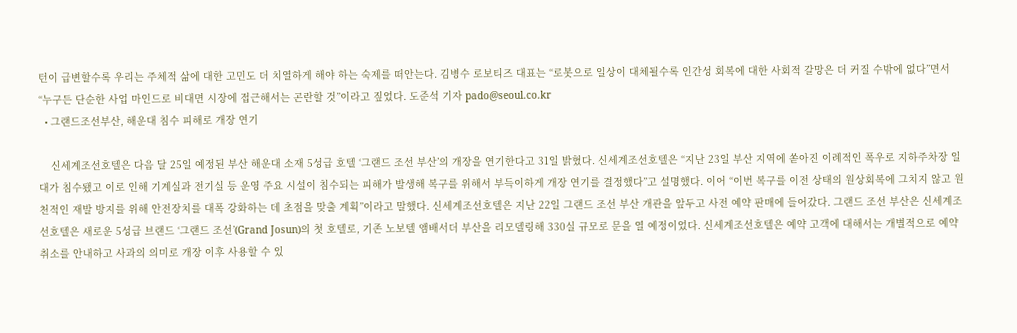턴이 급변할수록 우리는 주체적 삶에 대한 고민도 더 치열하게 해야 하는 숙제를 떠안는다. 김병수 로보티즈 대표는 “로봇으로 일상이 대체될수록 인간성 회복에 대한 사회적 갈망은 더 커질 수밖에 없다”면서 “누구든 단순한 사업 마인드로 비대면 시장에 접근해서는 곤란할 것”이라고 짚었다. 도준석 기자 pado@seoul.co.kr
  • 그랜드조선부산, 해운대 침수 피해로 개장 연기

    신세계조선호텔은 다음 달 25일 예정된 부산 해운대 소재 5성급 호텔 ‘그랜드 조선 부산’의 개장을 연기한다고 31일 밝혔다. 신세계조선호텔은 “지난 23일 부산 지역에 쏟아진 이례적인 폭우로 지하주차장 일대가 침수됐고 이로 인해 기계실과 전기실 등 운영 주요 시설이 침수되는 피해가 발생해 복구를 위해서 부득이하게 개장 연기를 결정했다”고 설명했다. 이어 “이번 복구를 이전 상태의 원상회복에 그치지 않고 원천적인 재발 방지를 위해 안전장치를 대폭 강화하는 데 초점을 맞출 계획”이라고 말했다. 신세계조선호텔은 지난 22일 그랜드 조선 부산 개관을 앞두고 사전 예약 판매에 들어갔다. 그랜드 조선 부산은 신세계조선호텔은 새로운 5성급 브랜드 ‘그랜드 조선’(Grand Josun)의 첫 호텔로, 기존 노보텔 앰배서더 부산을 리모델링해 330실 규모로 문을 열 예정이었다. 신세계조선호텔은 예약 고객에 대해서는 개별적으로 예약 취소를 안내하고 사과의 의미로 개장 이후 사용할 수 있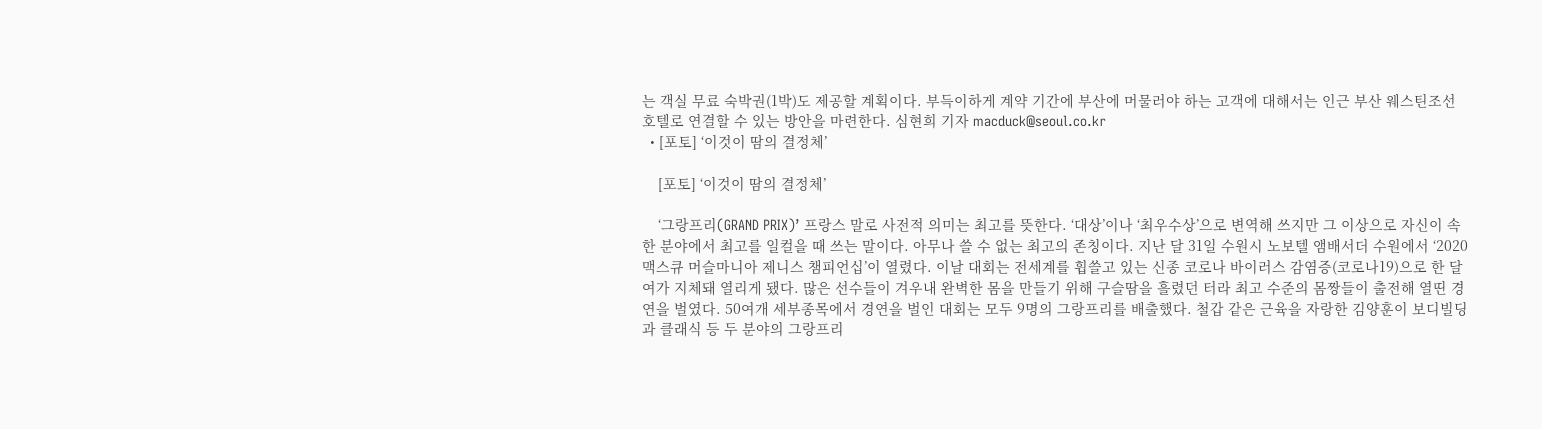는 객실 무료 숙박권(1박)도 제공할 계획이다. 부득이하게 계약 기간에 부산에 머물러야 하는 고객에 대해서는 인근 부산 웨스틴조선호텔로 연결할 수 있는 방안을 마련한다. 심현희 기자 macduck@seoul.co.kr
  • [포토] ‘이것이 땀의 결정체’

    [포토] ‘이것이 땀의 결정체’

    ‘그랑프리(GRAND PRIX)’ 프랑스 말로 사전적 의미는 최고를 뜻한다. ‘대상’이나 ‘최우수상’으로 변역해 쓰지만 그 이상으로 자신이 속한 분야에서 최고를 일컬을 때 쓰는 말이다. 아무나 쓸 수 없는 최고의 존칭이다. 지난 달 31일 수원시 노보텔 앰배서더 수원에서 ‘2020 맥스큐 머슬마니아 제니스 챔피언십’이 열렸다. 이날 대회는 전세계를 휩쓸고 있는 신종 코로나 바이러스 감염증(코로나19)으로 한 달여가 지체돼 열리게 됐다. 많은 선수들이 겨우내 완벽한 몸을 만들기 위해 구슬땀을 흘렸던 터라 최고 수준의 몸짱들이 출전해 열띤 경연을 벌였다. 50여개 세부종목에서 경연을 벌인 대회는 모두 9명의 그랑프리를 배출했다. 철갑 같은 근육을 자랑한 김양훈이 보디빌딩과 클래식 등 두 분야의 그랑프리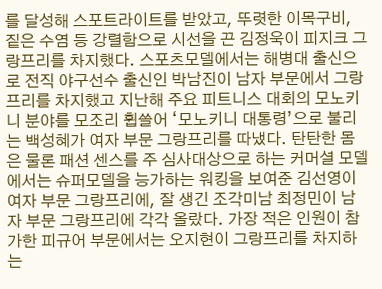를 달성해 스포트라이트를 받았고, 뚜렷한 이목구비, 짙은 수염 등 강렬함으로 시선을 끈 김정욱이 피지크 그랑프리를 차지했다. 스포츠모델에서는 해병대 출신으로 전직 야구선수 출신인 박남진이 남자 부문에서 그랑프리를 차지했고 지난해 주요 피트니스 대회의 모노키니 분야를 모조리 휩쓸어 ‘모노키니 대통령’으로 불리는 백성혜가 여자 부문 그랑프리를 따냈다. 탄탄한 몸은 물론 패션 센스를 주 심사대상으로 하는 커머셜 모델에서는 슈퍼모델을 능가하는 워킹을 보여준 김선영이 여자 부문 그랑프리에, 잘 생긴 조각미남 최정민이 남자 부문 그랑프리에 각각 올랐다. 가장 적은 인원이 참가한 피규어 부문에서는 오지현이 그랑프리를 차지하는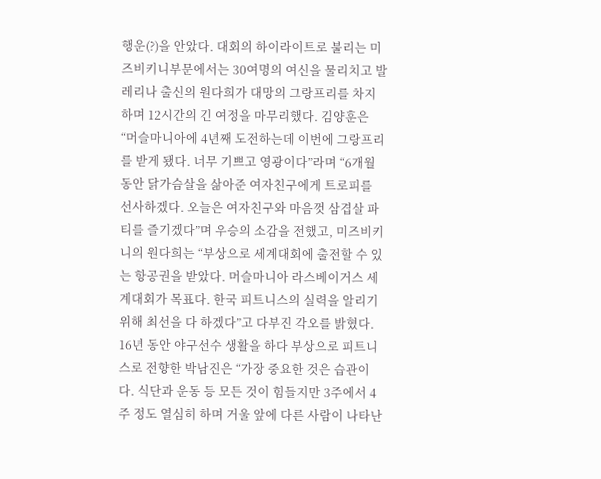행운(?)을 안았다. 대회의 하이라이트로 불리는 미즈비키니부문에서는 30여명의 여신을 물리치고 발레리나 출신의 원다희가 대망의 그랑프리를 차지하며 12시간의 긴 여정을 마무리했다. 김양훈은 “머슬마니아에 4년째 도전하는데 이번에 그랑프리를 받게 됐다. 너무 기쁘고 영광이다”라며 “6개월 동안 닭가슴살을 삶아준 여자친구에게 트로피를 선사하겠다. 오늘은 여자친구와 마음껏 삼겹살 파티를 즐기겠다”며 우승의 소감을 전했고, 미즈비키니의 원다희는 “부상으로 세계대회에 출전할 수 있는 항공권을 받았다. 머슬마니아 라스베이거스 세계대회가 목표다. 한국 피트니스의 실력을 알리기 위해 최선을 다 하겠다”고 다부진 각오를 밝혔다. 16년 동안 야구선수 생활을 하다 부상으로 피트니스로 전향한 박남진은 “가장 중요한 것은 습관이다. 식단과 운동 등 모든 것이 힘들지만 3주에서 4주 정도 열심히 하며 거울 앞에 다른 사람이 나타난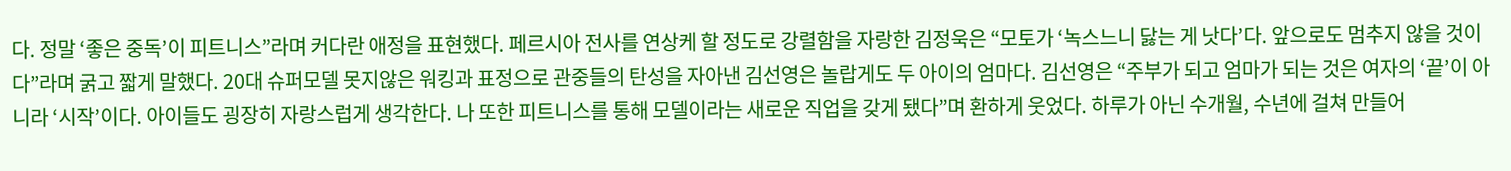다. 정말 ‘좋은 중독’이 피트니스”라며 커다란 애정을 표현했다. 페르시아 전사를 연상케 할 정도로 강렬함을 자랑한 김정욱은 “모토가 ‘녹스느니 닳는 게 낫다’다. 앞으로도 멈추지 않을 것이다”라며 굵고 짧게 말했다. 20대 슈퍼모델 못지않은 워킹과 표정으로 관중들의 탄성을 자아낸 김선영은 놀랍게도 두 아이의 엄마다. 김선영은 “주부가 되고 엄마가 되는 것은 여자의 ‘끝’이 아니라 ‘시작’이다. 아이들도 굉장히 자랑스럽게 생각한다. 나 또한 피트니스를 통해 모델이라는 새로운 직업을 갖게 됐다”며 환하게 웃었다. 하루가 아닌 수개월, 수년에 걸쳐 만들어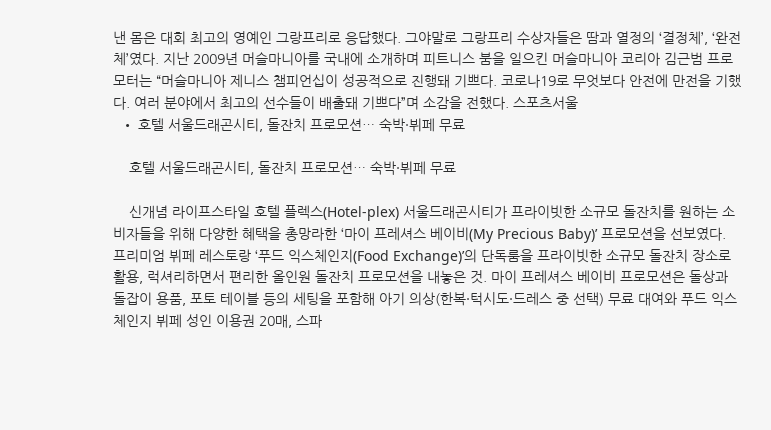낸 몸은 대회 최고의 영예인 그랑프리로 응답했다. 그야말로 그랑프리 수상자들은 땀과 열정의 ‘결정체’, ‘완전체’였다. 지난 2009년 머슬마니아를 국내에 소개하며 피트니스 붐을 일으킨 머슬마니아 코리아 김근범 프로모터는 “머슬마니아 제니스 챔피언십이 성공적으로 진행돼 기쁘다. 코로나19로 무엇보다 안전에 만전을 기했다. 여러 분야에서 최고의 선수들이 배출돼 기쁘다”며 소감을 전했다. 스포츠서울
  • 호텔 서울드래곤시티, 돌잔치 프로모션… 숙박·뷔페 무료

    호텔 서울드래곤시티, 돌잔치 프로모션… 숙박·뷔페 무료

    신개념 라이프스타일 호텔 플렉스(Hotel-plex) 서울드래곤시티가 프라이빗한 소규모 돌잔치를 원하는 소비자들을 위해 다양한 혜택을 총망라한 ‘마이 프레셔스 베이비(My Precious Baby)’ 프로모션을 선보였다. 프리미엄 뷔페 레스토랑 ‘푸드 익스체인지(Food Exchange)’의 단독룸을 프라이빗한 소규모 돌잔치 장소로 활용, 럭셔리하면서 편리한 올인원 돌잔치 프로모션을 내놓은 것. 마이 프레셔스 베이비 프로모션은 돌상과 돌잡이 용품, 포토 테이블 등의 세팅을 포함해 아기 의상(한복·턱시도·드레스 중 선택) 무료 대여와 푸드 익스체인지 뷔페 성인 이용권 20매, 스파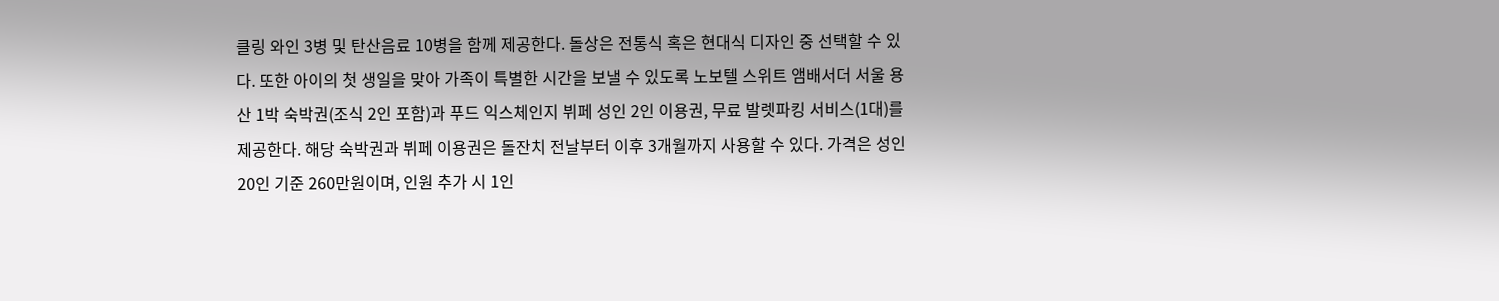클링 와인 3병 및 탄산음료 10병을 함께 제공한다. 돌상은 전통식 혹은 현대식 디자인 중 선택할 수 있다. 또한 아이의 첫 생일을 맞아 가족이 특별한 시간을 보낼 수 있도록 노보텔 스위트 앰배서더 서울 용산 1박 숙박권(조식 2인 포함)과 푸드 익스체인지 뷔페 성인 2인 이용권, 무료 발렛파킹 서비스(1대)를 제공한다. 해당 숙박권과 뷔페 이용권은 돌잔치 전날부터 이후 3개월까지 사용할 수 있다. 가격은 성인 20인 기준 260만원이며, 인원 추가 시 1인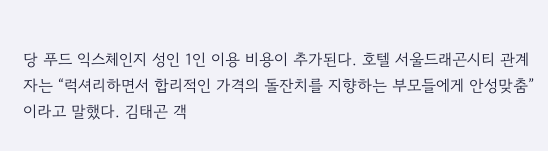당 푸드 익스체인지 성인 1인 이용 비용이 추가된다. 호텔 서울드래곤시티 관계자는 “럭셔리하면서 합리적인 가격의 돌잔치를 지향하는 부모들에게 안성맞춤”이라고 말했다. 김태곤 객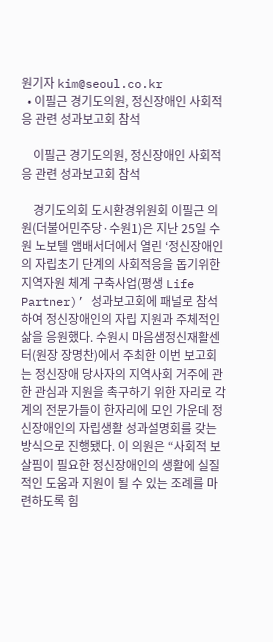원기자 kim@seoul.co.kr
  • 이필근 경기도의원, 정신장애인 사회적응 관련 성과보고회 참석

    이필근 경기도의원, 정신장애인 사회적응 관련 성과보고회 참석

    경기도의회 도시환경위원회 이필근 의원(더불어민주당·수원1)은 지난 25일 수원 노보텔 앰배서더에서 열린 ‘정신장애인의 자립초기 단계의 사회적응을 돕기위한 지역자원 체계 구축사업(평생 Life Partner)’ 성과보고회에 패널로 참석하여 정신장애인의 자립 지원과 주체적인 삶을 응원했다. 수원시 마음샘정신재활센터(원장 장명찬)에서 주최한 이번 보고회는 정신장애 당사자의 지역사회 거주에 관한 관심과 지원을 촉구하기 위한 자리로 각계의 전문가들이 한자리에 모인 가운데 정신장애인의 자립생활 성과설명회를 갖는 방식으로 진행됐다. 이 의원은 “사회적 보살핌이 필요한 정신장애인의 생활에 실질적인 도움과 지원이 될 수 있는 조례를 마련하도록 힘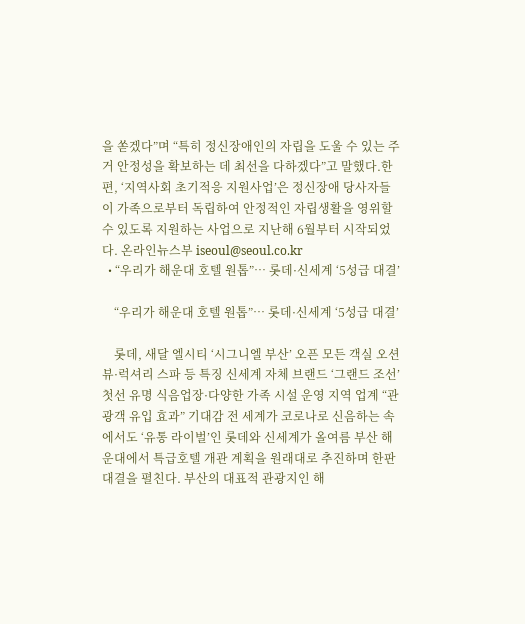을 쏟겠다”며 “특히 정신장애인의 자립을 도울 수 있는 주거 안정성을 확보하는 데 최선을 다하겠다”고 말했다.한편, ‘지역사회 초기적응 지원사업’은 정신장애 당사자들이 가족으로부터 독립하여 안정적인 자립생활을 영위할 수 있도록 지원하는 사업으로 지난해 6월부터 시작되었다. 온라인뉴스부 iseoul@seoul.co.kr
  • “우리가 해운대 호텔 원톱”… 롯데·신세계 ‘5성급 대결’

    “우리가 해운대 호텔 원톱”… 롯데·신세계 ‘5성급 대결’

    롯데, 새달 엘시티 ‘시그니엘 부산’ 오픈 모든 객실 오션뷰·럭셔리 스파 등 특징 신세계 자체 브랜드 ‘그랜드 조선’ 첫선 유명 식음업장·다양한 가족 시설 운영 지역 업계 “관광객 유입 효과” 기대감 전 세계가 코로나로 신음하는 속에서도 ‘유통 라이벌’인 롯데와 신세계가 올여름 부산 해운대에서 특급호텔 개관 계획을 원래대로 추진하며 한판 대결을 펼친다. 부산의 대표적 관광지인 해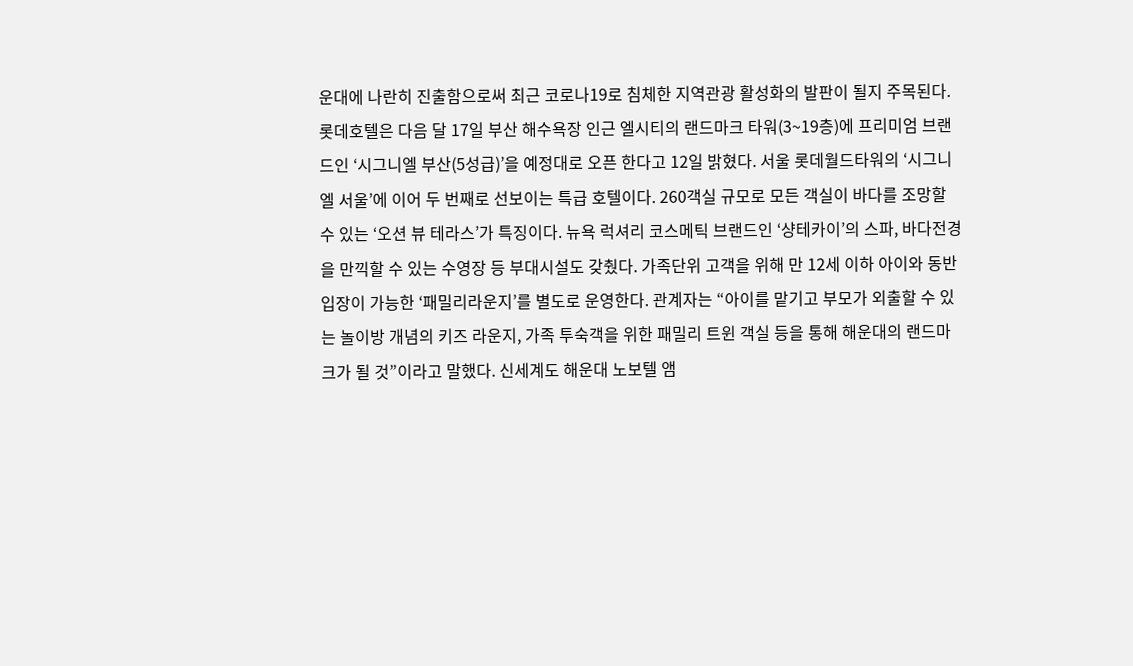운대에 나란히 진출함으로써 최근 코로나19로 침체한 지역관광 활성화의 발판이 될지 주목된다. 롯데호텔은 다음 달 17일 부산 해수욕장 인근 엘시티의 랜드마크 타워(3~19층)에 프리미엄 브랜드인 ‘시그니엘 부산(5성급)’을 예정대로 오픈 한다고 12일 밝혔다. 서울 롯데월드타워의 ‘시그니엘 서울’에 이어 두 번째로 선보이는 특급 호텔이다. 260객실 규모로 모든 객실이 바다를 조망할 수 있는 ‘오션 뷰 테라스’가 특징이다. 뉴욕 럭셔리 코스메틱 브랜드인 ‘샹테카이’의 스파, 바다전경을 만끽할 수 있는 수영장 등 부대시설도 갖췄다. 가족단위 고객을 위해 만 12세 이하 아이와 동반 입장이 가능한 ‘패밀리라운지’를 별도로 운영한다. 관계자는 “아이를 맡기고 부모가 외출할 수 있는 놀이방 개념의 키즈 라운지, 가족 투숙객을 위한 패밀리 트윈 객실 등을 통해 해운대의 랜드마크가 될 것”이라고 말했다. 신세계도 해운대 노보텔 앰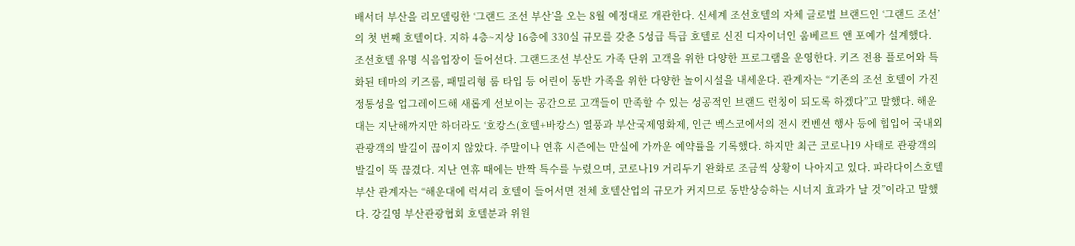배서더 부산을 리모델링한 ‘그랜드 조선 부산’을 오는 8월 예정대로 개관한다. 신세계 조선호텔의 자체 글로벌 브랜드인 ‘그랜드 조선’의 첫 번째 호텔이다. 지하 4층~지상 16층에 330실 규모를 갖춘 5성급 특급 호텔로 신진 디자이너인 움베르트 앤 포예가 설계했다. 조선호텔 유명 식음업장이 들어선다. 그랜드조선 부산도 가족 단위 고객을 위한 다양한 프로그램을 운영한다. 키즈 전용 플로어와 특화된 테마의 키즈룸, 패밀리형 룸 타입 등 어린이 동반 가족을 위한 다양한 놀이시설을 내세운다. 관계자는 “기존의 조선 호텔이 가진 정통성을 업그레이드해 새롭게 선보이는 공간으로 고객들이 만족할 수 있는 성공적인 브랜드 런칭이 되도록 하겠다”고 말했다. 해운대는 지난해까지만 하더라도 ‘호캉스(호텔+바캉스) 열풍과 부산국제영화제, 인근 벡스코에서의 전시 컨벤션 행사 등에 힙입어 국내외 관광객의 발길이 끊이지 않았다. 주말이나 연휴 시즌에는 만실에 가까운 예약률을 기록했다. 하지만 최근 코로나19 사태로 관광객의 발길이 뚝 끊겼다. 지난 연휴 때에는 반짝 특수를 누렸으며, 코로나19 거리두기 완화로 조금씩 상황이 나아지고 있다. 파라다이스호텔 부산 관계자는 “해운대에 럭셔리 호텔이 들어서면 전체 호텔산업의 규모가 커지므로 동반상승하는 시너지 효과가 날 것”이라고 말했다. 강길영 부산관광협회 호텔분과 위원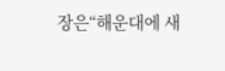장은“해운대에 새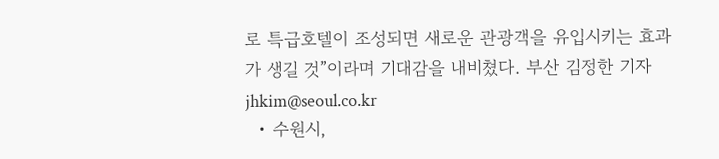로 특급호텔이 조성되면 새로운 관광객을 유입시키는 효과가 생길 것”이라며 기대감을 내비쳤다. 부산 김정한 기자 jhkim@seoul.co.kr
  • 수원시,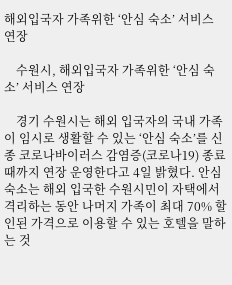해외입국자 가족위한 ‘안심 숙소’ 서비스 연장

    수원시, 해외입국자 가족위한 ‘안심 숙소’ 서비스 연장

    경기 수원시는 해외 입국자의 국내 가족이 임시로 생활할 수 있는 ‘안심 숙소’를 신종 코로나바이러스 감염증(코로나19) 종료 때까지 연장 운영한다고 4일 밝혔다. 안심 숙소는 해외 입국한 수원시민이 자택에서 격리하는 동안 나머지 가족이 최대 70% 할인된 가격으로 이용할 수 있는 호텔을 말하는 것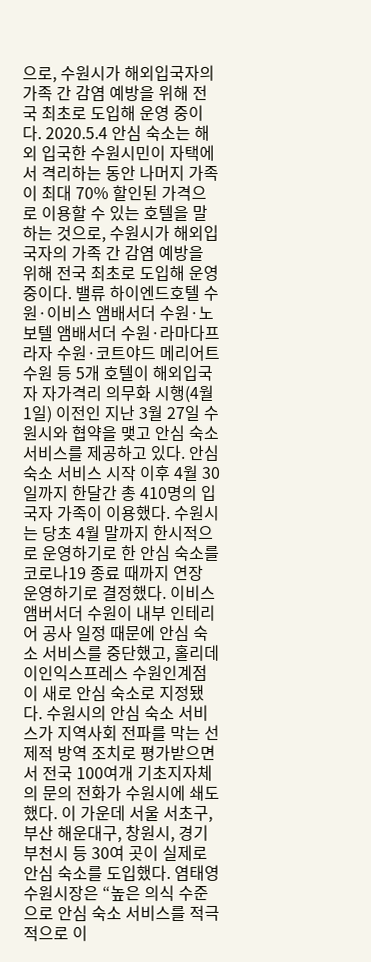으로, 수원시가 해외입국자의 가족 간 감염 예방을 위해 전국 최초로 도입해 운영 중이다. 2020.5.4 안심 숙소는 해외 입국한 수원시민이 자택에서 격리하는 동안 나머지 가족이 최대 70% 할인된 가격으로 이용할 수 있는 호텔을 말하는 것으로, 수원시가 해외입국자의 가족 간 감염 예방을 위해 전국 최초로 도입해 운영 중이다. 밸류 하이엔드호텔 수원·이비스 앰배서더 수원·노보텔 앰배서더 수원·라마다프라자 수원·코트야드 메리어트 수원 등 5개 호텔이 해외입국자 자가격리 의무화 시행(4월 1일) 이전인 지난 3월 27일 수원시와 협약을 맺고 안심 숙소 서비스를 제공하고 있다. 안심 숙소 서비스 시작 이후 4월 30일까지 한달간 총 410명의 입국자 가족이 이용했다. 수원시는 당초 4월 말까지 한시적으로 운영하기로 한 안심 숙소를 코로나19 종료 때까지 연장 운영하기로 결정했다. 이비스 앰버서더 수원이 내부 인테리어 공사 일정 때문에 안심 숙소 서비스를 중단했고, 홀리데이인익스프레스 수원인계점이 새로 안심 숙소로 지정됐다. 수원시의 안심 숙소 서비스가 지역사회 전파를 막는 선제적 방역 조치로 평가받으면서 전국 100여개 기초지자체의 문의 전화가 수원시에 쇄도했다. 이 가운데 서울 서초구, 부산 해운대구, 창원시, 경기 부천시 등 30여 곳이 실제로 안심 숙소를 도입했다. 염태영 수원시장은 “높은 의식 수준으로 안심 숙소 서비스를 적극적으로 이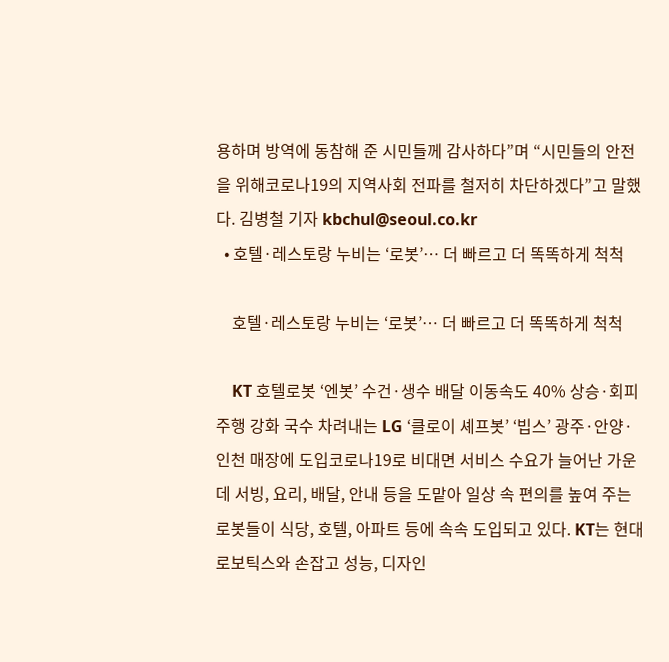용하며 방역에 동참해 준 시민들께 감사하다”며 “시민들의 안전을 위해코로나19의 지역사회 전파를 철저히 차단하겠다”고 말했다. 김병철 기자 kbchul@seoul.co.kr
  • 호텔·레스토랑 누비는 ‘로봇’… 더 빠르고 더 똑똑하게 척척

    호텔·레스토랑 누비는 ‘로봇’… 더 빠르고 더 똑똑하게 척척

    KT 호텔로봇 ‘엔봇’ 수건·생수 배달 이동속도 40% 상승·회피주행 강화 국수 차려내는 LG ‘클로이 셰프봇’ ‘빕스’ 광주·안양·인천 매장에 도입코로나19로 비대면 서비스 수요가 늘어난 가운데 서빙, 요리, 배달, 안내 등을 도맡아 일상 속 편의를 높여 주는 로봇들이 식당, 호텔, 아파트 등에 속속 도입되고 있다. KT는 현대로보틱스와 손잡고 성능, 디자인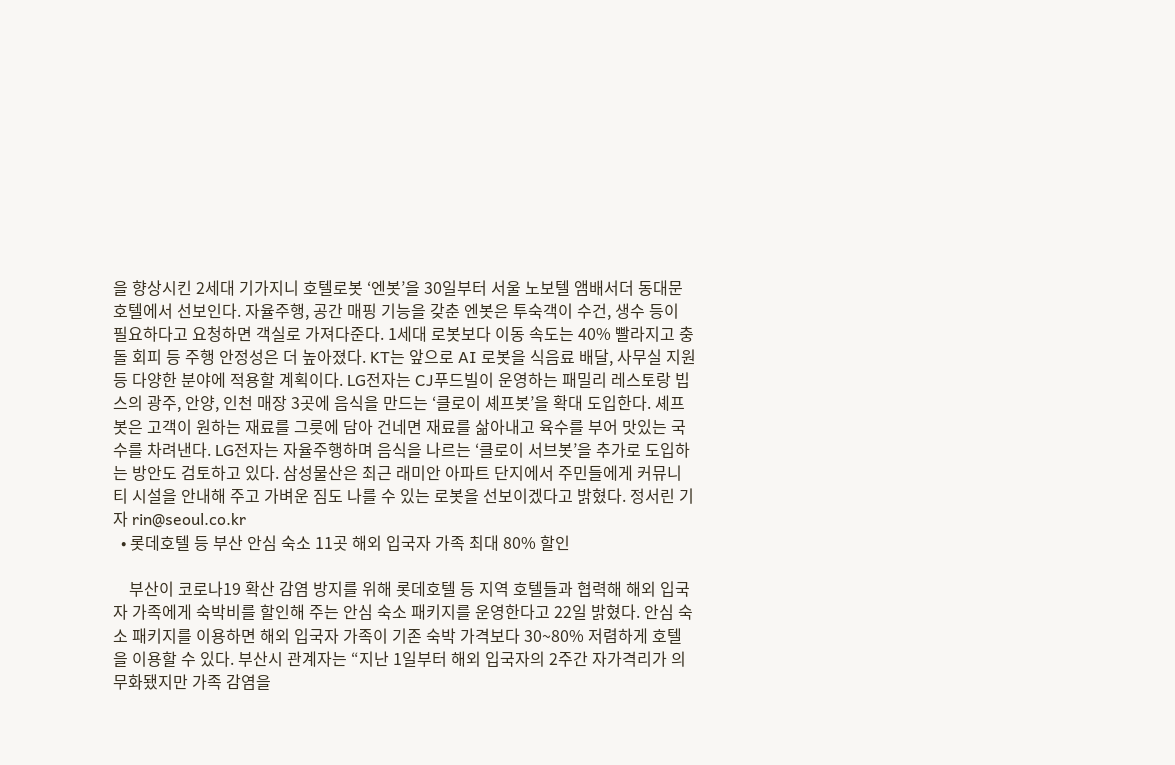을 향상시킨 2세대 기가지니 호텔로봇 ‘엔봇’을 30일부터 서울 노보텔 앰배서더 동대문 호텔에서 선보인다. 자율주행, 공간 매핑 기능을 갖춘 엔봇은 투숙객이 수건, 생수 등이 필요하다고 요청하면 객실로 가져다준다. 1세대 로봇보다 이동 속도는 40% 빨라지고 충돌 회피 등 주행 안정성은 더 높아졌다. KT는 앞으로 AI 로봇을 식음료 배달, 사무실 지원 등 다양한 분야에 적용할 계획이다. LG전자는 CJ푸드빌이 운영하는 패밀리 레스토랑 빕스의 광주, 안양, 인천 매장 3곳에 음식을 만드는 ‘클로이 셰프봇’을 확대 도입한다. 셰프봇은 고객이 원하는 재료를 그릇에 담아 건네면 재료를 삶아내고 육수를 부어 맛있는 국수를 차려낸다. LG전자는 자율주행하며 음식을 나르는 ‘클로이 서브봇’을 추가로 도입하는 방안도 검토하고 있다. 삼성물산은 최근 래미안 아파트 단지에서 주민들에게 커뮤니티 시설을 안내해 주고 가벼운 짐도 나를 수 있는 로봇을 선보이겠다고 밝혔다. 정서린 기자 rin@seoul.co.kr
  • 롯데호텔 등 부산 안심 숙소 11곳 해외 입국자 가족 최대 80% 할인

    부산이 코로나19 확산 감염 방지를 위해 롯데호텔 등 지역 호텔들과 협력해 해외 입국자 가족에게 숙박비를 할인해 주는 안심 숙소 패키지를 운영한다고 22일 밝혔다. 안심 숙소 패키지를 이용하면 해외 입국자 가족이 기존 숙박 가격보다 30~80% 저렴하게 호텔을 이용할 수 있다. 부산시 관계자는 “지난 1일부터 해외 입국자의 2주간 자가격리가 의무화됐지만 가족 감염을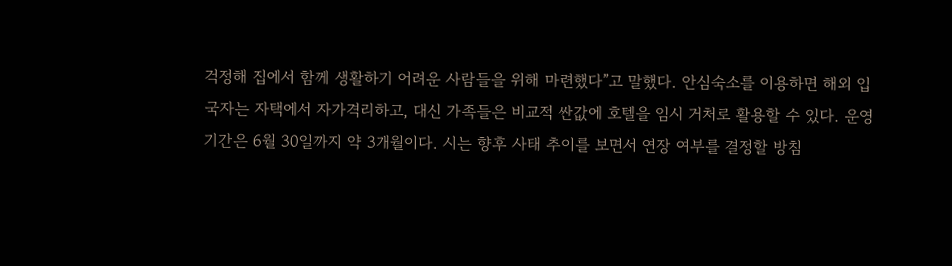걱정해 집에서 함께 생활하기 어려운 사람들을 위해 마련했다”고 말했다. 안심숙소를 이용하면 해외 입국자는 자택에서 자가격리하고, 대신 가족들은 비교적 싼값에 호텔을 임시 거처로 활용할 수 있다. 운영 기간은 6월 30일까지 약 3개월이다. 시는 향후 사태 추이를 보면서 연장 여부를 결정할 방침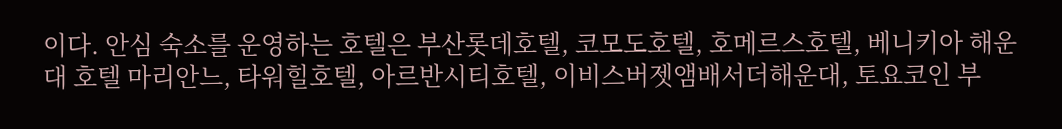이다. 안심 숙소를 운영하는 호텔은 부산롯데호텔, 코모도호텔, 호메르스호텔, 베니키아 해운대 호텔 마리안느, 타워힐호텔, 아르반시티호텔, 이비스버젯앰배서더해운대, 토요코인 부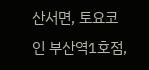산서면, 토요코인 부산역1호점,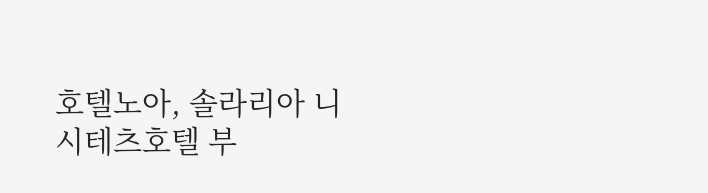호텔노아, 솔라리아 니시테츠호텔 부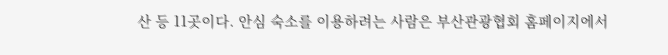산 등 11곳이다. 안심 숙소를 이용하려는 사람은 부산관광협회 홈페이지에서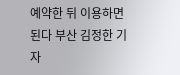예약한 뒤 이용하면 된다 부산 김정한 기자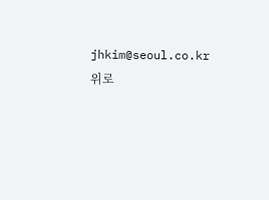jhkim@seoul.co.kr
위로